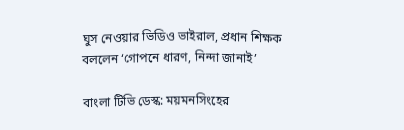ঘুস নেওয়ার ভিডিও ভাইরাল, প্রধান শিক্ষক বললেন ‘গোপনে ধারণ, নিন্দা জানাই’

বাংলা টিভি ডেস্ক: ময়মনসিংহের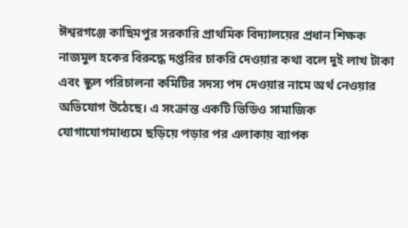ঈশ্বরগঞ্জে কাছিমপুর সরকারি প্রাথমিক বিদ্যালয়ের প্রধান শিক্ষক নাজমুল হকের বিরুদ্ধে দপ্তরির চাকরি দেওয়ার কথা বলে দুই লাখ টাকা এবং স্কুল পরিচালনা কমিটির সদস্য পদ দেওয়ার নামে অর্থ নেওয়ার অভিযোগ উঠেছে। এ সংক্রান্ত একটি ভিডিও সামাজিক যোগাযোগমাধ্যমে ছড়িয়ে পড়ার পর এলাকায় ব্যাপক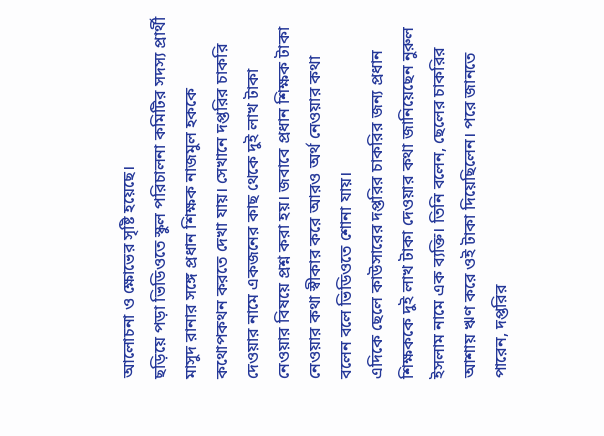আলোচনা ও ক্ষোভের সৃষ্টি হয়েছে।
ছড়িয়ে পড়া ভিডিওতে স্কুল পরিচালনা কমিটির সদস্য প্রার্থী মাসুদ রানার সঙ্গে প্রধান শিক্ষক নাজমুল হককে কথোপকথন করতে দেখা যায়। সেখানে দপ্তরির চাকরি দেওয়ার নামে একজনের কাছ থেকে দুই লাখ টাকা নেওয়ার বিষয়ে প্রশ্ন করা হয়। জবাবে প্রধান শিক্ষক টাকা নেওয়ার কথা স্বীকার করে আরও অর্থ নেওয়ার কথা বলেন বলে ভিডিওতে শোনা যায়।
এদিকে ছেলে কাউসারের দপ্তরির চাকরির জন্য প্রধান শিক্ষককে দুই লাখ টাকা দেওয়ার কথা জানিয়েছেন নুরুল ইসলাম নামে এক ব্যক্তি। তিনি বলেন, ছেলের চাকরির আশায় ঋণ করে ওই টাকা দিয়েছিলেন। পরে জানতে পারেন, দপ্তরির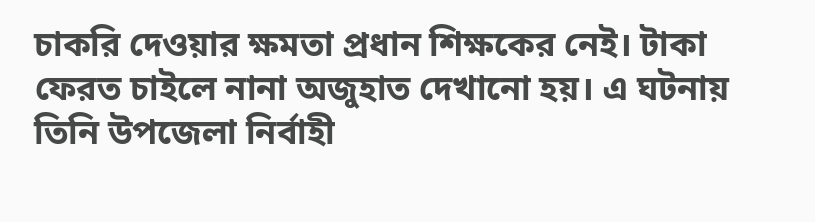চাকরি দেওয়ার ক্ষমতা প্রধান শিক্ষকের নেই। টাকা ফেরত চাইলে নানা অজুহাত দেখানো হয়। এ ঘটনায় তিনি উপজেলা নির্বাহী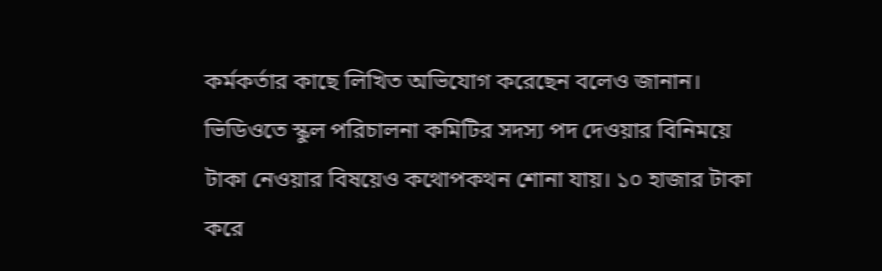কর্মকর্তার কাছে লিখিত অভিযোগ করেছেন বলেও জানান।
ভিডিওতে স্কুল পরিচালনা কমিটির সদস্য পদ দেওয়ার বিনিময়ে টাকা নেওয়ার বিষয়েও কথোপকথন শোনা যায়। ১০ হাজার টাকা করে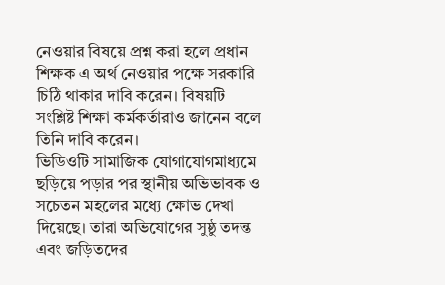নেওয়ার বিষয়ে প্রশ্ন করা হলে প্রধান শিক্ষক এ অর্থ নেওয়ার পক্ষে সরকারি চিঠি থাকার দাবি করেন। বিষয়টি সংশ্লিষ্ট শিক্ষা কর্মকর্তারাও জানেন বলে তিনি দাবি করেন।
ভিডিওটি সামাজিক যোগাযোগমাধ্যমে ছড়িয়ে পড়ার পর স্থানীয় অভিভাবক ও সচেতন মহলের মধ্যে ক্ষোভ দেখা দিয়েছে। তারা অভিযোগের সুষ্ঠু তদন্ত এবং জড়িতদের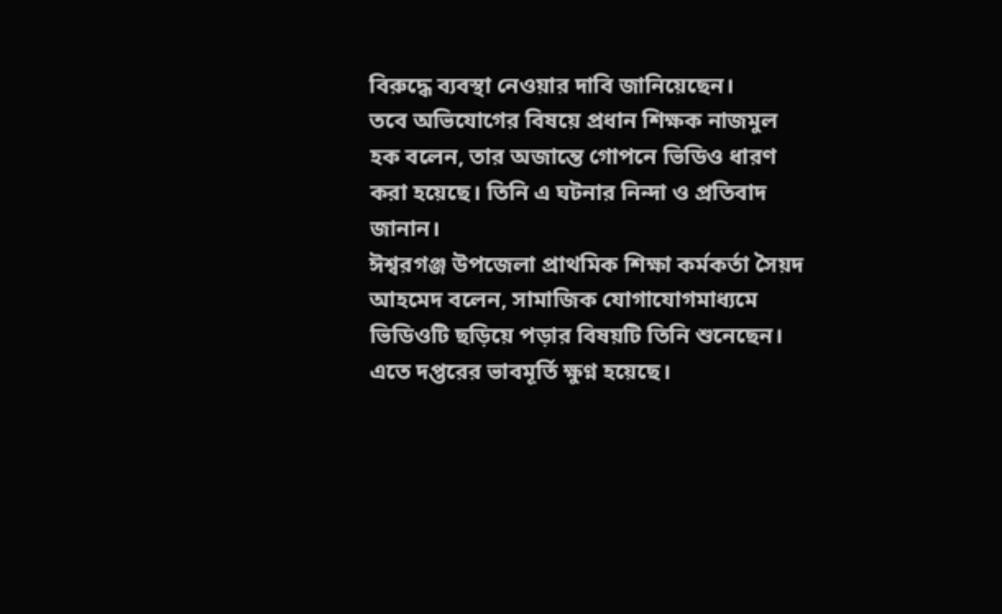বিরুদ্ধে ব্যবস্থা নেওয়ার দাবি জানিয়েছেন।
তবে অভিযোগের বিষয়ে প্রধান শিক্ষক নাজমুল হক বলেন, তার অজান্তে গোপনে ভিডিও ধারণ করা হয়েছে। তিনি এ ঘটনার নিন্দা ও প্রতিবাদ জানান।
ঈশ্বরগঞ্জ উপজেলা প্রাথমিক শিক্ষা কর্মকর্তা সৈয়দ আহমেদ বলেন, সামাজিক যোগাযোগমাধ্যমে ভিডিওটি ছড়িয়ে পড়ার বিষয়টি তিনি শুনেছেন। এতে দপ্তরের ভাবমূর্তি ক্ষুণ্ন হয়েছে।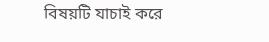বিষয়টি যাচাই করে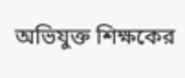অভিযুক্ত শিক্ষকের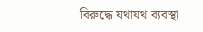বিরুদ্ধে যথাযথ ব্যবস্থা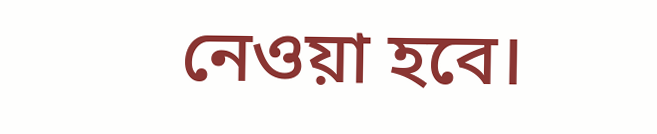নেওয়া হবে।